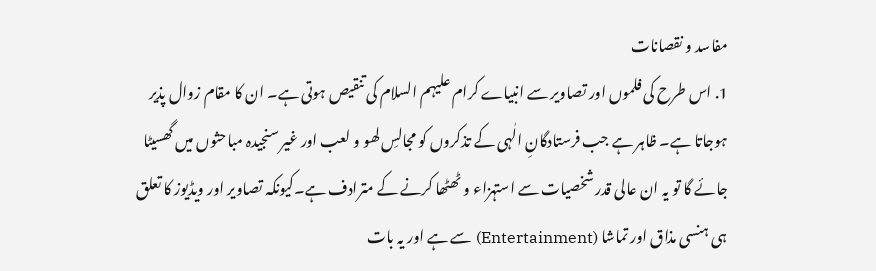مفاسد و نقصانات
1. اس طرح کی فلموں اور تصاویر سے انبیاے کرام علیہم السلام کی تنقیص ہوتی ہے۔ ان کا مقام زوال پذیر ہوجاتا ہے۔ ظاہر ہے جب فرستادگانِ الٰہی کے تذکروں کو مجالسِ لھو و لعب اور غیر سنجیدہ مباحثوں میں گھسیٹا جائے گا تو یہ ان عالی قدر شخصیات سے استہزاء و ٹھٹھا کرنے کے مترادف ہے۔کیونکہ تصاویر اور ویڈیوز کا تعلق ہی ہنسی مذاق اور تماشا (Entertainment) سے ہے اور یہ بات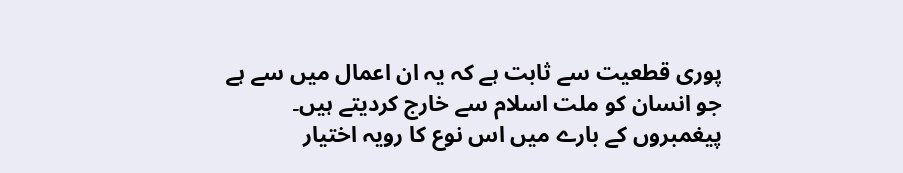پوری قطعیت سے ثابت ہے کہ یہ ان اعمال میں سے ہے جو انسان کو ملت اسلام سے خارج کردیتے ہیں۔ پیغمبروں کے بارے میں اس نوع کا رویہ اختیار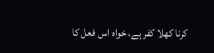کرنا کھلا کفر ہے، خواہ اس فعل کا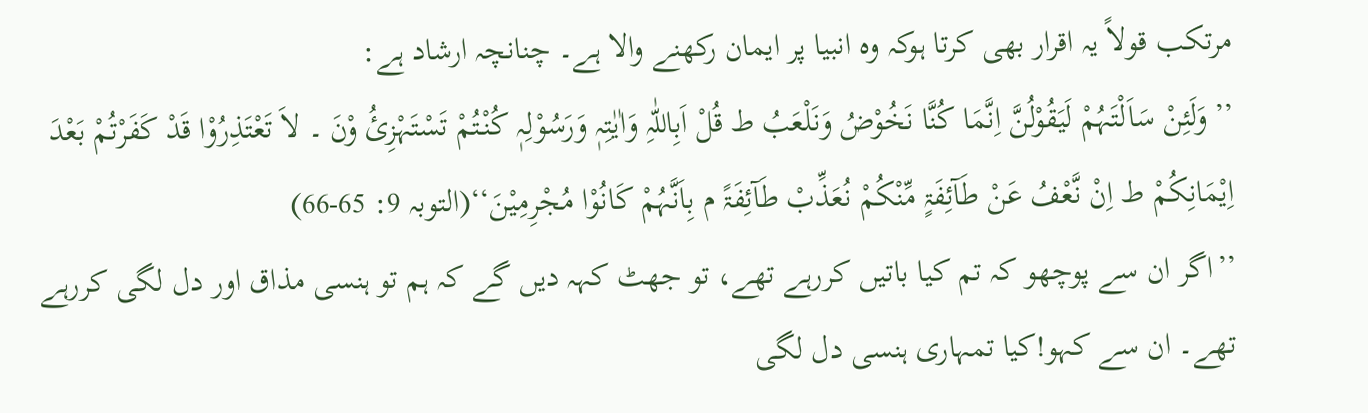مرتکب قولاً یہ اقرار بھی کرتا ہوکہ وہ انبیا پر ایمان رکھنے والا ہے۔ چنانچہ ارشاد ہے:
’’ وَلَئِنْ سَاَلْتَہُمْ لَیَقُوْلُنَّ اِنَّمَا کُنَّا نَخُوْضُ وَنَلْعَبُ ط قُلْ اَبِاللّٰہِ وَاٰیٰتِہٖ وَرَسُوْلِہٖ کُنْتُمْ تَسْتَہْزِئُ وْنَ ۔ لاَ تَعْتَذِرُوْا قَدْ کَفَرْتُمْ بَعْدَ اِیْمَانِکُمْ ط اِنْ نَّعْفُ عَنْ طَآئِفَۃٍ مِّنْکُمْ نُعَذِّبْ طَآئِفَۃً م بِاَنَّہُمْ کَانُوْا مُجْرِمِیْنَ‘‘(التوبہ 9: 65-66)
’’اگر ان سے پوچھو کہ تم کیا باتیں کررہے تھے، تو جھٹ کہہ دیں گے کہ ہم تو ہنسی مذاق اور دل لگی کررہے تھے۔ ان سے کہو!کیا تمہاری ہنسی دل لگی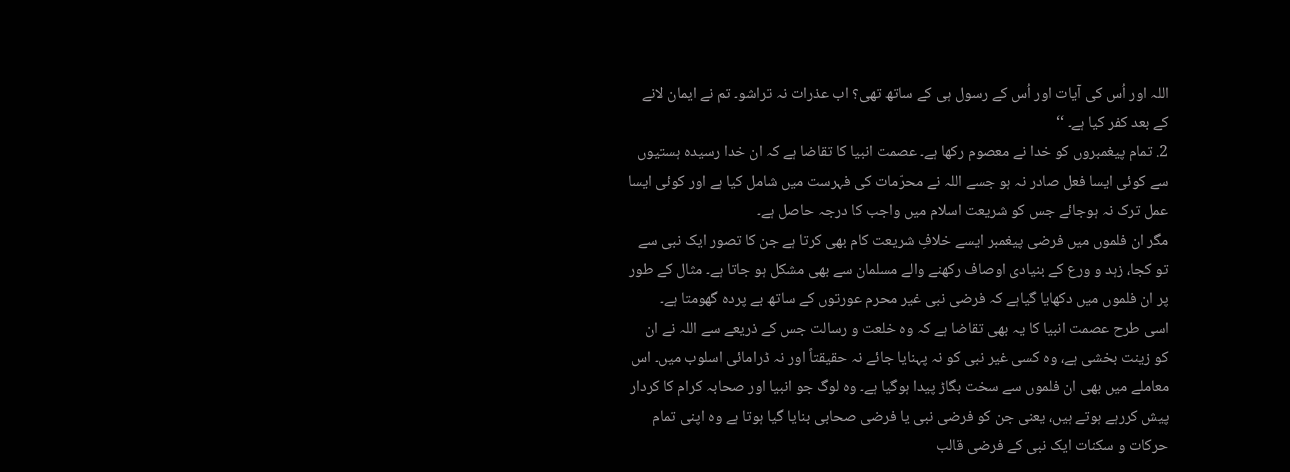اللہ اور اُس کی آیات اور اُس کے رسول ہی کے ساتھ تھی؟ اب عذرات نہ تراشو۔ تم نے ایمان لانے کے بعد کفر کیا ہے۔ ‘‘
2. تمام پیغمبروں کو خدا نے معصوم رکھا ہے۔ عصمت انبیا کا تقاضا ہے کہ ان خدا رسیدہ ہستیوں سے کوئی ایسا فعل صادر نہ ہو جسے اللہ نے محرّمات کی فہرست میں شامل کیا ہے اور کوئی ایسا عمل ترک نہ ہوجائے جس کو شریعت اسلام میں واجب کا درجہ حاصل ہے۔
مگر ان فلموں میں فرضی پیغمبر ایسے خلافِ شریعت کام بھی کرتا ہے جن کا تصور ایک نبی سے تو کجا، زہد و ورع کے بنیادی اوصاف رکھنے والے مسلمان سے بھی مشکل ہو جاتا ہے۔ مثال کے طور پر ان فلموں میں دکھایا گیاہے کہ فرضی نبی غیر محرم عورتوں کے ساتھ بے پردہ گھومتا ہے۔
اسی طرح عصمت انبیا کا یہ بھی تقاضا ہے کہ وہ خلعت و رسالت جس کے ذریعے سے اللہ نے ان کو زینت بخشی ہے، وہ کسی غیر نبی کو نہ پہنایا جائے نہ حقیقتاً اور نہ ڈرامائی اسلوب میں۔ اس معاملے میں بھی ان فلموں سے سخت بگاڑ پیدا ہوگیا ہے۔ وہ لوگ جو انبیا اور صحابہ کرام کا کردار پیش کررہے ہوتے ہیں، یعنی جن کو فرضی نبی یا فرضی صحابی بنایا گیا ہوتا ہے وہ اپنی تمام حرکات و سکنات ایک نبی کے فرضی قالب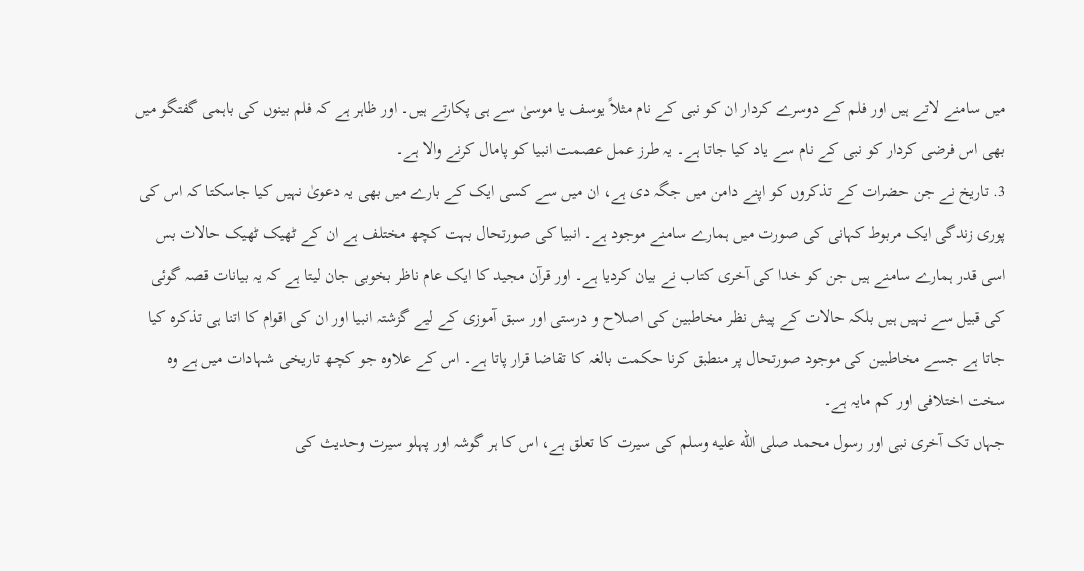میں سامنے لاتے ہیں اور فلم کے دوسرے کردار ان کو نبی کے نام مثلاً یوسف یا موسیٰ سے ہی پکارتے ہیں۔ اور ظاہر ہے کہ فلم بینوں کی باہمی گفتگو میں بھی اس فرضی کردار کو نبی کے نام سے یاد کیا جاتا ہے۔ یہ طرز عمل عصمت انبیا کو پامال کرنے والا ہے۔
3. تاریخ نے جن حضرات کے تذکروں کو اپنے دامن میں جگہ دی ہے، ان میں سے کسی ایک کے بارے میں بھی یہ دعویٰ نہیں کیا جاسکتا کہ اس کی پوری زندگی ایک مربوط کہانی کی صورت میں ہمارے سامنے موجود ہے۔ انبیا کی صورتحال بہت کچھ مختلف ہے ان کے ٹھیک ٹھیک حالات بس اسی قدر ہمارے سامنے ہیں جن کو خدا کی آخری کتاب نے بیان کردیا ہے۔ اور قرآن مجید کا ایک عام ناظر بخوبی جان لیتا ہے کہ یہ بیانات قصہ گوئی کی قبیل سے نہیں ہیں بلکہ حالات کے پیش نظر مخاطبین کی اصلاح و درستی اور سبق آموزی کے لیے گزشتہ انبیا اور ان کی اقوام کا اتنا ہی تذکرہ کیا جاتا ہے جسے مخاطبین کی موجود صورتحال پر منطبق کرنا حکمت بالغہ کا تقاضا قرار پاتا ہے۔ اس کے علاوہ جو کچھ تاریخی شہادات میں ہے وہ سخت اختلافی اور کم مایہ ہے۔
جہاں تک آخری نبی اور رسول محمد صلى الله عليه وسلم کی سیرت کا تعلق ہے، اس کا ہر گوشہ اور پہلو سیرت وحدیث کی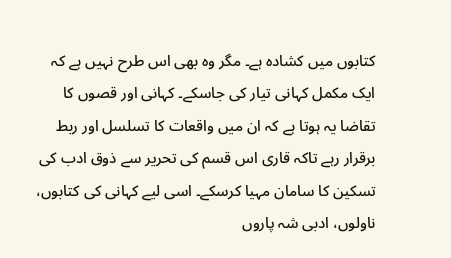کتابوں میں کشادہ ہے۔ مگر وہ بھی اس طرح نہیں ہے کہ ایک مکمل کہانی تیار کی جاسکے۔ کہانی اور قصوں کا تقاضا یہ ہوتا ہے کہ ان میں واقعات کا تسلسل اور ربط برقرار رہے تاکہ قاری اس قسم کی تحریر سے ذوق ادب کی تسکین کا سامان مہیا کرسکے۔ اسی لیے کہانی کی کتابوں، ناولوں، ادبی شہ پاروں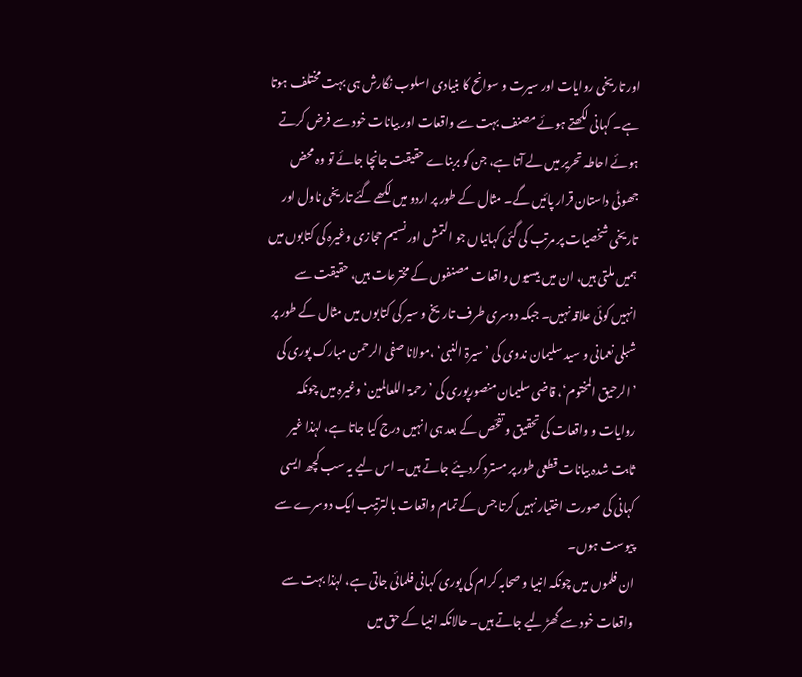اور تاریخی روایات اور سیرت و سوانح کا بنیادی اسلوب نگارش ہی بہت مختلف ہوتا ہے۔ کہانی لکھتے ہوئے مصنف بہت سے واقعات اور بیانات خود سے فرض کرتے ہوئے احاطہ تحریر میں لے آتا ہے، جن کو بربناے حقیقت جانچا جائے تو وہ محض جھوٹی داستان قرار پائیں گے۔ مثال کے طور پر اردو میں لکھے گئے تاریخی ناول اور تاریخی شخصیات پر مرتب کی گئی کہانیاں جو التمش اور نسیم حجازی وغیرہ کی کتابوں میں ہمیں ملتی ہیں، ان میں بیسیوں واقعات مصنفوں کے مخترعات ہیں، حقیقت سے انہیں کوئی علاقہ نہیں۔ جبکہ دوسری طرف تاریخ و سیر کی کتابوں میں مثال کے طور پر شبلی نعمانی و سید سلیمان ندوی کی ’سیرۃ النبی‘ ،مولانا صفی الرحمن مبارک پوری کی ’الرحیق المختوم‘، قاضی سلیمان منصورپوری کی ’رحمۃ اللعالمین‘وغیرہ میں چونکہ روایات و واقعات کی تحقیق و تفحّص کے بعد ہی انہیں درج کیا جاتا ہے، لہٰذا غیر ثابت شدہ بیانات قطعی طور پر مسترد کردیئے جاتے ہیں۔ اس لیے یہ سب کچھ ایسی کہانی کی صورت اختیار نہیں کرتا جس کے تمام واقعات بالترتیب ایک دوسرے سے پیوست ہوں۔
ان فلموں میں چونکہ انبیا و صحابہ کرام کی پوری کہانی فلمائی جاتی ہے، لہٰذا بہت سے واقعات خود سے گھڑ لیے جاتے ہیں۔ حالانکہ انبیا کے حق میں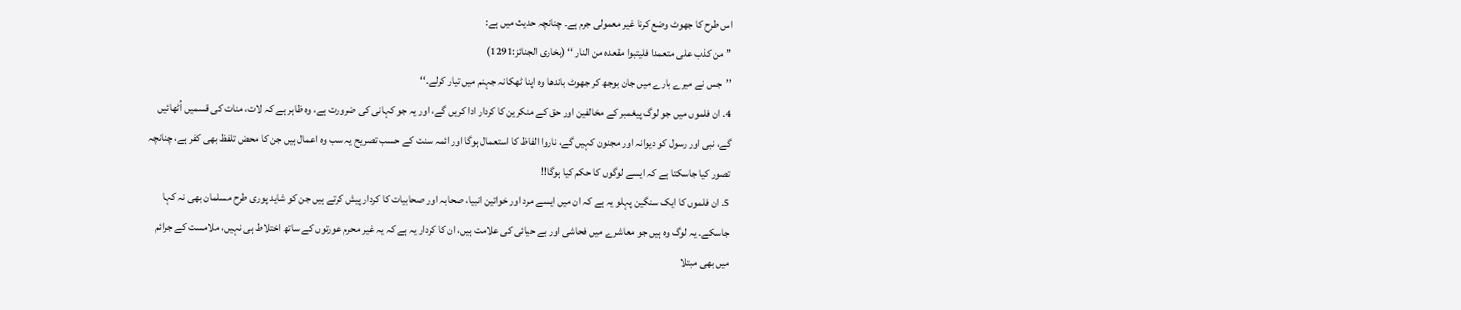اس طرح کا جھوٹ وضع کرنا غیر معمولی جرم ہے۔ چنانچہ حدیث میں ہے:
’’ من کذب علی متعمدا فلیتبوا مقعدہ من النار ‘‘ (بخاری الجنائز:1291)
’’جس نے میرے بارے میں جان بوجھ کر جھوٹ باندھا وہ اپنا ٹھکانہ جہنم میں تیار کرلے۔‘‘
4. ان فلموں میں جو لوگ پیغمبر کے مخالفین اور حق کے منکرین کا کردار ادا کریں گے، اور یہ جو کہانی کی ضرورت ہے، وہ ظاہر ہے کہ لات، منات کی قسمیں اُٹھائیں گے، نبی اور رسول کو دیوانہ اور مجنون کہیں گے، ناروا الفاظ کا استعمال ہوگا اور ائمہ سنت کے حسب تصریح یہ سب وہ اعمال ہیں جن کا محض تلفظ بھی کفر ہے، چنانچہ تصور کیا جاسکتا ہے کہ ایسے لوگوں کا حکم کیا ہوگا!!
5. ان فلموں کا ایک سنگین پہلو یہ ہے کہ ان میں ایسے مرد اور خواتین انبیا، صحابہ اور صحابیات کا کردار پیش کرتے ہیں جن کو شاید پوری طرح مسلمان بھی نہ کہا جاسکے۔ یہ لوگ وہ ہیں جو معاشرے میں فحاشی اور بے حیائی کی علامت ہیں، ان کا کردار یہ ہے کہ یہ غیر محرم عورتوں کے ساتھ اختلاط ہی نہیں، ملامست کے جرائم میں بھی مبتلا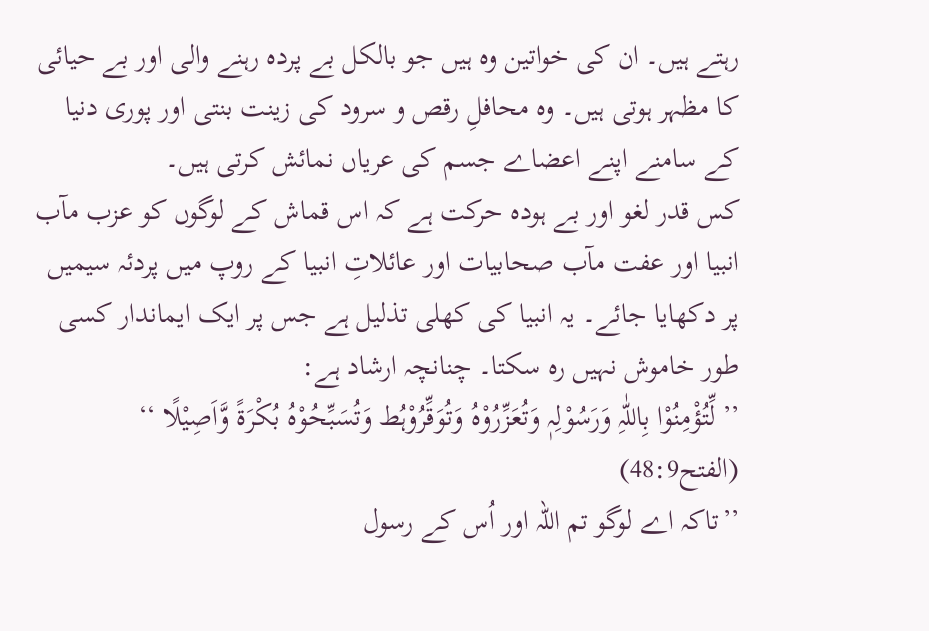رہتے ہیں۔ ان کی خواتین وہ ہیں جو بالکل بے پردہ رہنے والی اور بے حیائی کا مظہر ہوتی ہیں۔ وہ محافلِ رقص و سرود کی زینت بنتی اور پوری دنیا کے سامنے اپنے اعضاے جسم کی عریاں نمائش کرتی ہیں۔
کس قدر لغو اور بے ہودہ حرکت ہے کہ اس قماش کے لوگوں کو عزب مآب انبیا اور عفت مآب صحابیات اور عائلاتِ انبیا کے روپ میں پردئہ سیمیں پر دکھایا جائے۔ یہ انبیا کی کھلی تذلیل ہے جس پر ایک ایماندار کسی طور خاموش نہیں رہ سکتا۔ چنانچہ ارشاد ہے:
’’ لِّتُؤْمِنُوْا بِاللّٰہِ وَرَسُوْلِہٖ وَتُعَزِّرُوْہُ وَتُوَقِّرُوْہُط وَتُسَبِّحُوْہُ بُکْرَۃً وَّاَصِیْلًا ‘‘ (الفتح48:9)
’’تاکہ اے لوگو تم اللہ اور اُس کے رسول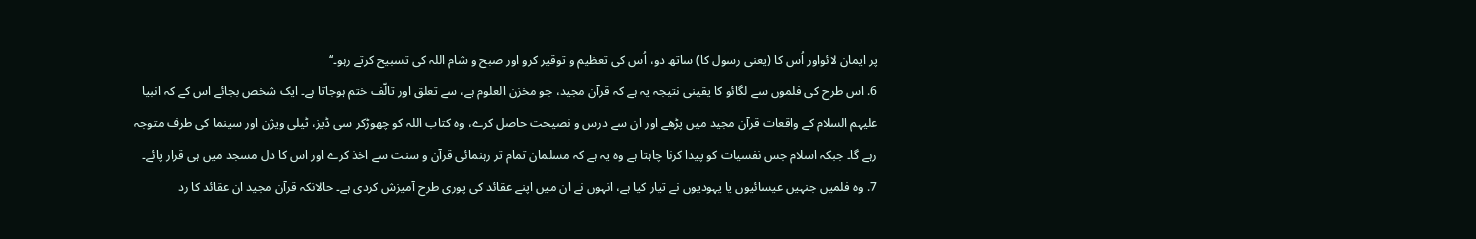پر ایمان لائواور اُس کا (یعنی رسول کا) ساتھ دو، اُس کی تعظیم و توقیر کرو اور صبح و شام اللہ کی تسبیح کرتے رہو۔‘‘
6. اس طرح کی فلموں سے لگائو کا یقینی نتیجہ یہ ہے کہ قرآن مجید، جو مخزن العلوم ہے، سے تعلق اور تالّف ختم ہوجاتا ہے۔ ایک شخص بجائے اس کے کہ انبیا علیہم السلام کے واقعات قرآن مجید میں پڑھے اور ان سے درس و نصیحت حاصل کرے، وہ کتاب اللہ کو چھوڑکر سی ڈیز، ٹیلی ویژن اور سینما کی طرف متوجہ رہے گا۔ جبکہ اسلام جس نفسیات کو پیدا کرنا چاہتا ہے وہ یہ ہے کہ مسلمان تمام تر رہنمائی قرآن و سنت سے اخذ کرے اور اس کا دل مسجد میں ہی قرار پائے۔
7. وہ فلمیں جنہیں عیسائیوں یا یہودیوں نے تیار کیا ہے، انہوں نے ان میں اپنے عقائد کی پوری طرح آمیزش کردی ہے۔ حالانکہ قرآن مجید ان عقائد کا رد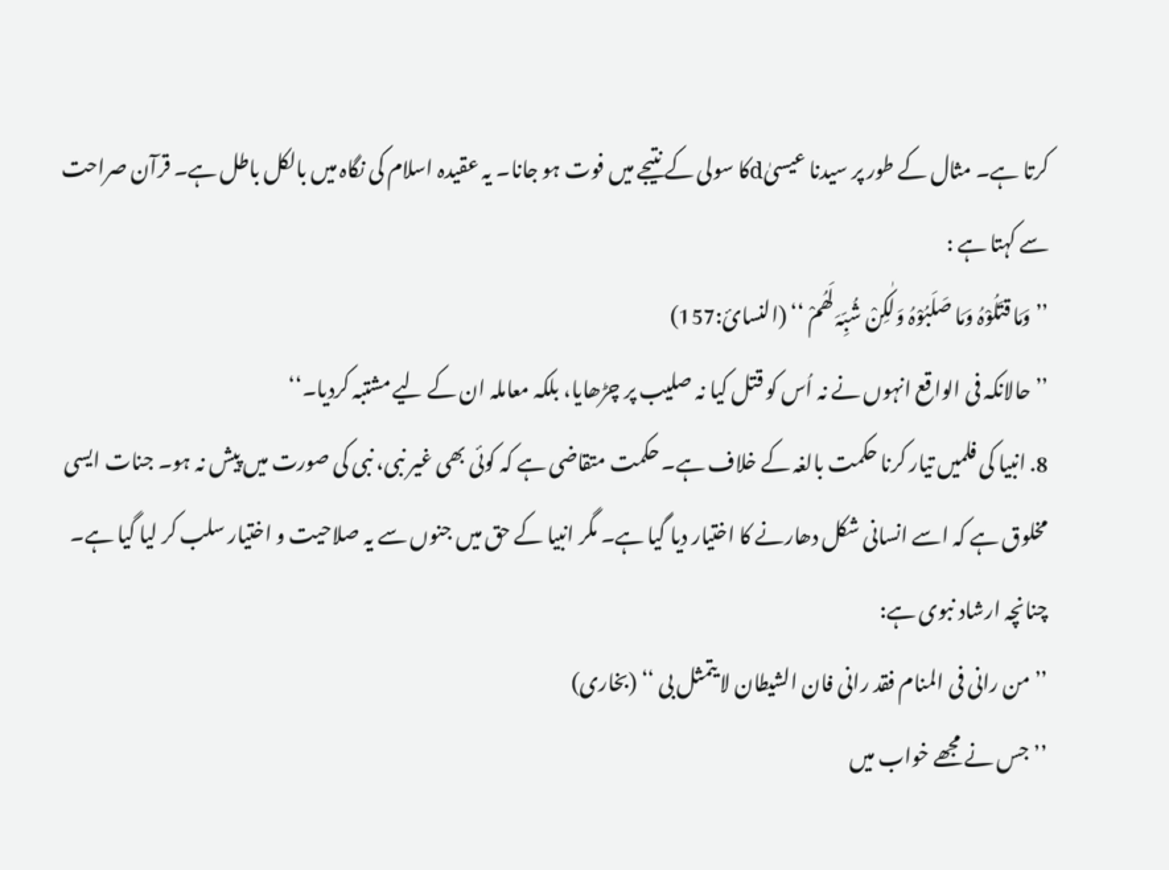کرتا ہے۔ مثال کے طور پر سیدنا عیسیٰdکا سولی کے نتیجے میں فوت ہو جانا۔ یہ عقیدہ اسلام کی نگاہ میں بالکل باطل ہے۔ قرآن صراحت سے کہتا ہے :
’’ وَمَا قتَلُوْہُ وَمَا صَلَبُوْہُ وَلٰکِنْ شُبِّہَ لَھُمْ ‘‘ (النسائ:157)
’’حالانکہ فی الواقع انہوں نے نہ اُس کو قتل کیا نہ صلیب پر چڑھایا، بلکہ معاملہ ان کے لیے مشتبہ کردیا۔‘‘
8. انبیا کی فلمیں تیار کرنا حکمت بالغہ کے خلاف ہے۔ حکمت متقاضی ہے کہ کوئی بھی غیر نبی، نبی کی صورت میں پیش نہ ہو۔ جنات ایسی مخلوق ہے کہ اسے انسانی شکل دھارنے کا اختیار دیا گیا ہے۔ مگر انبیا کے حق میں جنوں سے یہ صلاحیت و اختیار سلب کر لیا گیا ہے۔ چنانچہ ارشاد نبوی ہے:
’’ من رانی فی المنام فقد رانی فان الشیطان لا یتمثل بی ‘‘ (بخاری)
’’جس نے مجھے خواب میں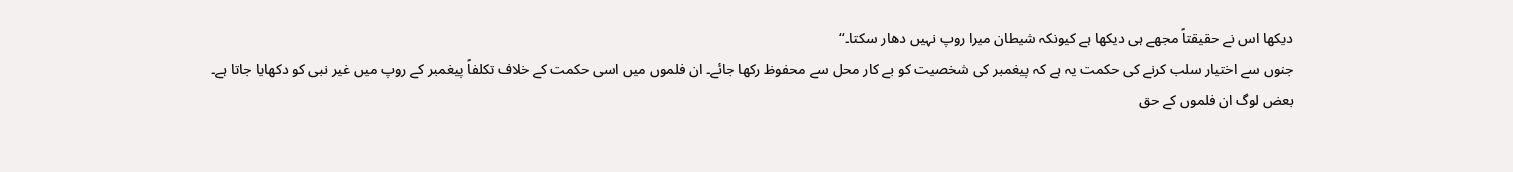دیکھا اس نے حقیقتاً مجھے ہی دیکھا ہے کیونکہ شیطان میرا روپ نہیں دھار سکتا۔‘‘
جنوں سے اختیار سلب کرنے کی حکمت یہ ہے کہ پیغمبر کی شخصیت کو بے کار محل سے محفوظ رکھا جائے۔ ان فلموں میں اسی حکمت کے خلاف تکلفاً پیغمبر کے روپ میں غیر نبی کو دکھایا جاتا ہے۔
بعض لوگ ان فلموں کے حق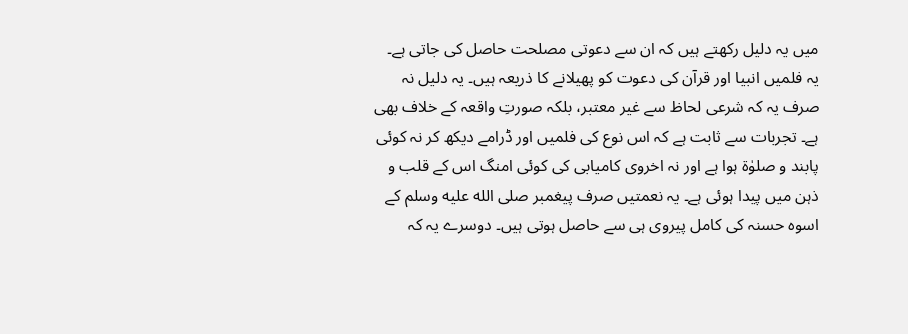میں یہ دلیل رکھتے ہیں کہ ان سے دعوتی مصلحت حاصل کی جاتی ہے۔ یہ فلمیں انبیا اور قرآن کی دعوت کو پھیلانے کا ذریعہ ہیں۔ یہ دلیل نہ صرف یہ کہ شرعی لحاظ سے غیر معتبر، بلکہ صورتِ واقعہ کے خلاف بھی ہے۔ تجربات سے ثابت ہے کہ اس نوع کی فلمیں اور ڈرامے دیکھ کر نہ کوئی پابند و صلوٰۃ ہوا ہے اور نہ اخروی کامیابی کی کوئی امنگ اس کے قلب و ذہن میں پیدا ہوئی ہے۔ یہ نعمتیں صرف پیغمبر صلى الله عليه وسلم کے اسوہ حسنہ کی کامل پیروی ہی سے حاصل ہوتی ہیں۔ دوسرے یہ کہ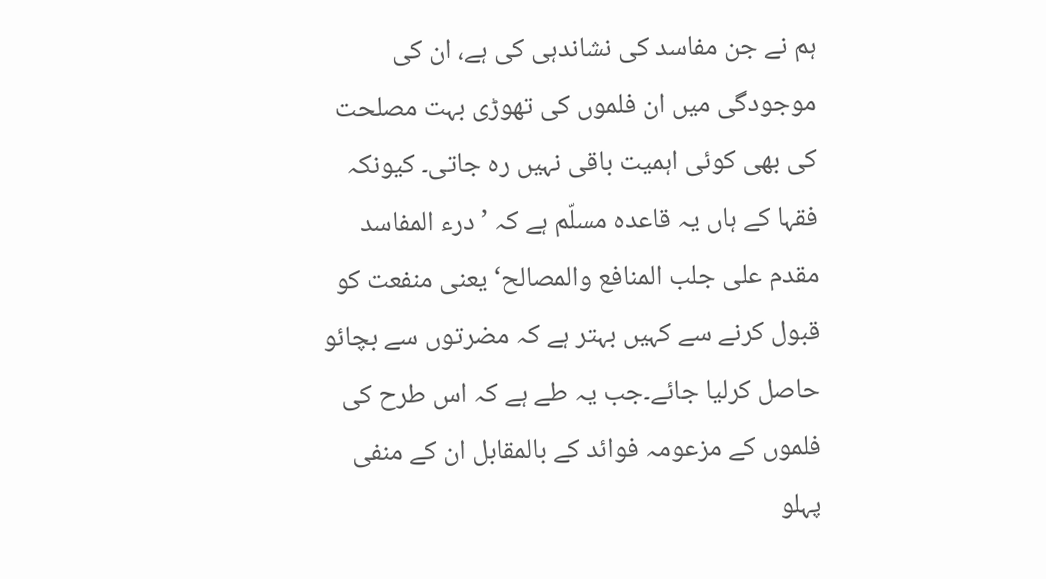ہم نے جن مفاسد کی نشاندہی کی ہے، ان کی موجودگی میں ان فلموں کی تھوڑی بہت مصلحت کی بھی کوئی اہمیت باقی نہیں رہ جاتی۔ کیونکہ فقہا کے ہاں یہ قاعدہ مسلّم ہے کہ ’درء المفاسد مقدم علی جلب المنافع والمصالح‘یعنی منفعت کو قبول کرنے سے کہیں بہتر ہے کہ مضرتوں سے بچائو حاصل کرلیا جائے۔جب یہ طے ہے کہ اس طرح کی فلموں کے مزعومہ فوائد کے بالمقابل ان کے منفی پہلو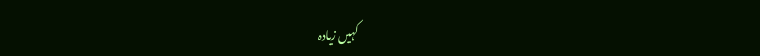کہیں زیادہ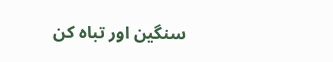سنگین اور تباہ کن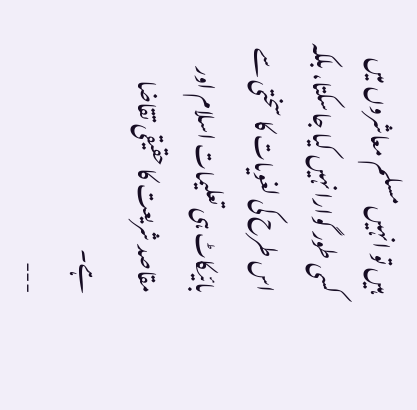ہیں تو انہیں مسلم معاشروں میں کسی طور گوارا نہیں کیا جاسکتا، بلکہ اس طرح کی لغویات کا سختی سے بائیکاٹ ہی تعلیمات اسلام اور مقاصد شریعت کا حقیقی تقاضا ہے۔
---